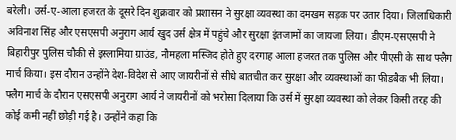बरेली। उर्स-ए-आला हजरत के दूसरे दिन शुक्रवार को प्रशासन ने सुरक्षा व्यवस्था का दमखम सड़क पर उतार दिया। जिलाधिकारी अविनाश सिंह और एसएसपी अनुराग आर्य खुद उर्स क्षेत्र में पहुंचे और सुरक्षा इंतजामों का जायजा लिया। डीएम-एसएसपी ने बिहारीपुर पुलिस चौकी से इस्लामिया ग्राउंड, नौमहला मस्जिद होते हुए दरगाह आला हजरत तक पुलिस और पीएसी के साथ फ्लैग मार्च किया। इस दौरान उन्होंने देश-विदेश से आए जायरीनों से सीधे बातचीत कर सुरक्षा और व्यवस्थाओं का फीडबैक भी लिया।
फ्लैग मार्च के दौरान एसएसपी अनुराग आर्य ने जायरीनों को भरोसा दिलाया कि उर्स में सुरक्षा व्यवस्था को लेकर किसी तरह की कोई कमी नहीं छोड़ी गई है। उन्होंने कहा कि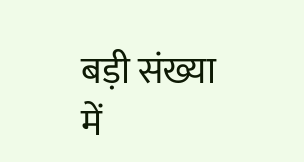बड़ी संख्या में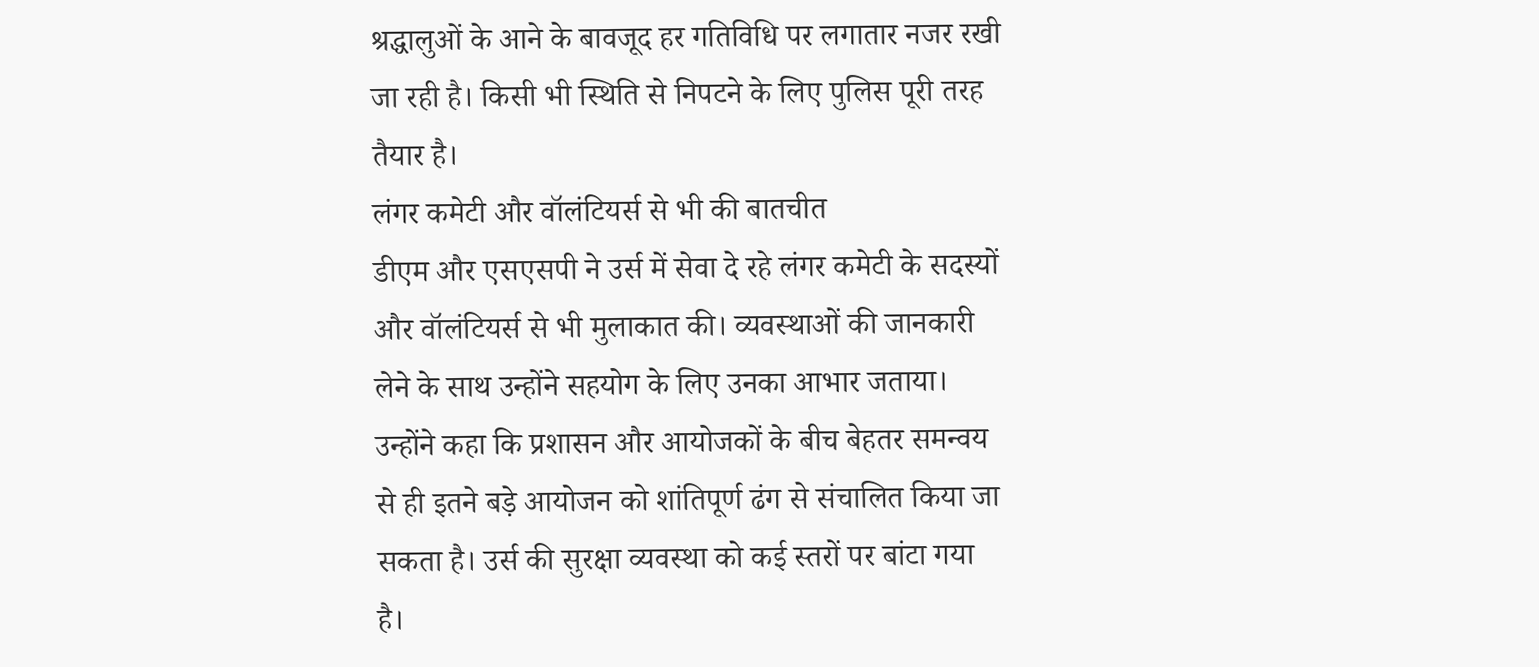श्रद्धालुओं के आने के बावजूद हर गतिविधि पर लगातार नजर रखी जा रही है। किसी भी स्थिति से निपटने के लिए पुलिस पूरी तरह तैयार है।
लंगर कमेटी और वॉलंटियर्स से भी की बातचीत
डीएम और एसएसपी ने उर्स में सेवा दे रहे लंगर कमेटी के सदस्यों और वॉलंटियर्स से भी मुलाकात की। व्यवस्थाओं की जानकारी लेने के साथ उन्होंने सहयोग के लिए उनका आभार जताया। उन्होंने कहा कि प्रशासन और आयोजकों के बीच बेहतर समन्वय से ही इतने बड़े आयोजन को शांतिपूर्ण ढंग से संचालित किया जा सकता है। उर्स की सुरक्षा व्यवस्था को कई स्तरों पर बांटा गया है।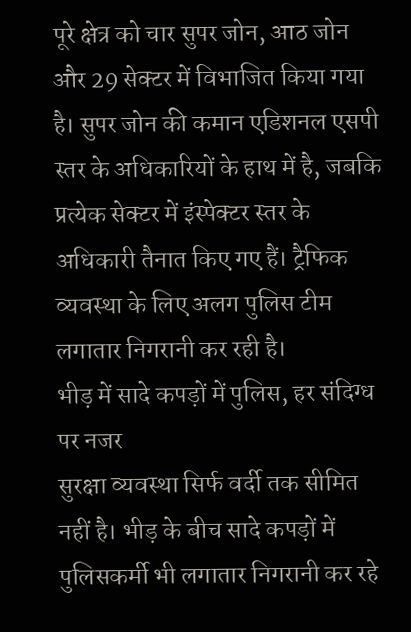पूरे क्षेत्र को चार सुपर जोन, आठ जोन और 29 सेक्टर में विभाजित किया गया है। सुपर जोन की कमान एडिशनल एसपी स्तर के अधिकारियों के हाथ में है, जबकि प्रत्येक सेक्टर में इंस्पेक्टर स्तर के अधिकारी तैनात किए गए हैं। ट्रैफिक व्यवस्था के लिए अलग पुलिस टीम लगातार निगरानी कर रही है।
भीड़ में सादे कपड़ों में पुलिस, हर संदिग्ध पर नजर
सुरक्षा व्यवस्था सिर्फ वर्दी तक सीमित नहीं है। भीड़ के बीच सादे कपड़ों में पुलिसकर्मी भी लगातार निगरानी कर रहे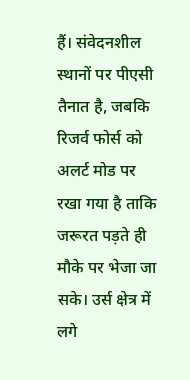हैं। संवेदनशील स्थानों पर पीएसी तैनात है, जबकि रिजर्व फोर्स को अलर्ट मोड पर रखा गया है ताकि जरूरत पड़ते ही मौके पर भेजा जा सके। उर्स क्षेत्र में लगे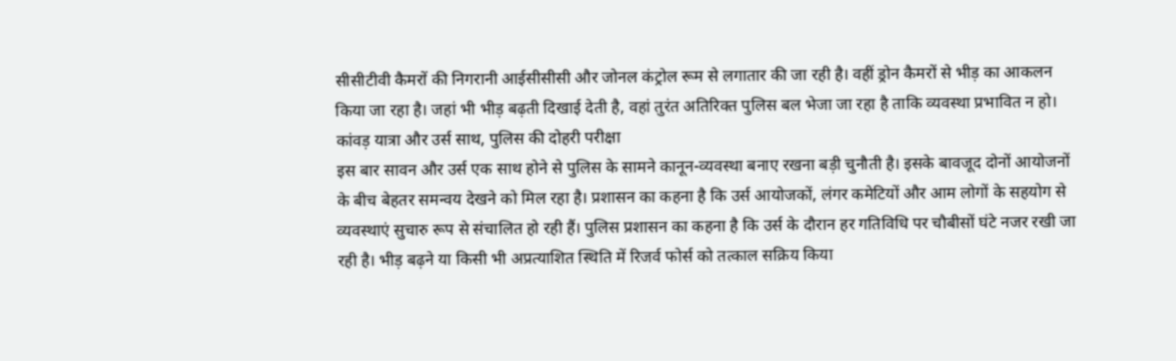सीसीटीवी कैमरों की निगरानी आईसीसीसी और जोनल कंट्रोल रूम से लगातार की जा रही है। वहीं ड्रोन कैमरों से भीड़ का आकलन किया जा रहा है। जहां भी भीड़ बढ़ती दिखाई देती है, वहां तुरंत अतिरिक्त पुलिस बल भेजा जा रहा है ताकि व्यवस्था प्रभावित न हो।
कांवड़ यात्रा और उर्स साथ, पुलिस की दोहरी परीक्षा
इस बार सावन और उर्स एक साथ होने से पुलिस के सामने कानून-व्यवस्था बनाए रखना बड़ी चुनौती है। इसके बावजूद दोनों आयोजनों के बीच बेहतर समन्वय देखने को मिल रहा है। प्रशासन का कहना है कि उर्स आयोजकों, लंगर कमेटियों और आम लोगों के सहयोग से व्यवस्थाएं सुचारु रूप से संचालित हो रही हैं। पुलिस प्रशासन का कहना है कि उर्स के दौरान हर गतिविधि पर चौबीसों घंटे नजर रखी जा रही है। भीड़ बढ़ने या किसी भी अप्रत्याशित स्थिति में रिजर्व फोर्स को तत्काल सक्रिय किया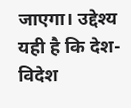जाएगा। उद्देश्य यही है कि देश-विदेश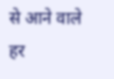से आने वाले हर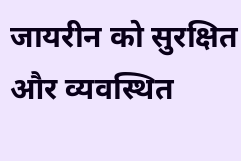जायरीन को सुरक्षित और व्यवस्थित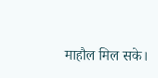माहौल मिल सके।